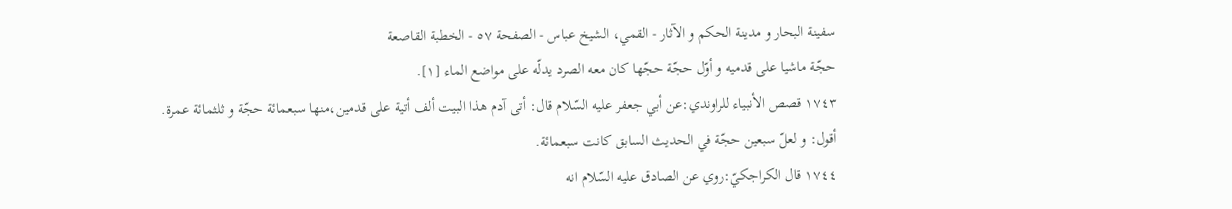سفینة البحار و مدینة الحکم و الآثار - القمي، الشيخ عباس - الصفحة ٥٧ - الخطبة القاصعة
حجّة ماشيا على قدميه و أوّل حجّة حجّها كان معه الصرد يدلّه على مواضع الماء [١].
١٧٤٣ قصص الأنبياء للراوندي:عن أبي جعفر عليه السّلام قال: أتى آدم هذا البيت ألف أتية على قدمين،منها سبعمائة حجّة و ثلثمائة عمرة.
أقول: و لعلّ سبعين حجّة في الحديث السابق كانت سبعمائة.
١٧٤٤ قال الكراجكيّ:روي عن الصادق عليه السّلام انه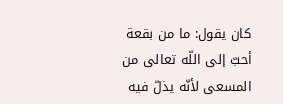كان يقول: ما من بقعة أحبّ إلى اللّه تعالى من المسعى لأنّه يذلّ فيه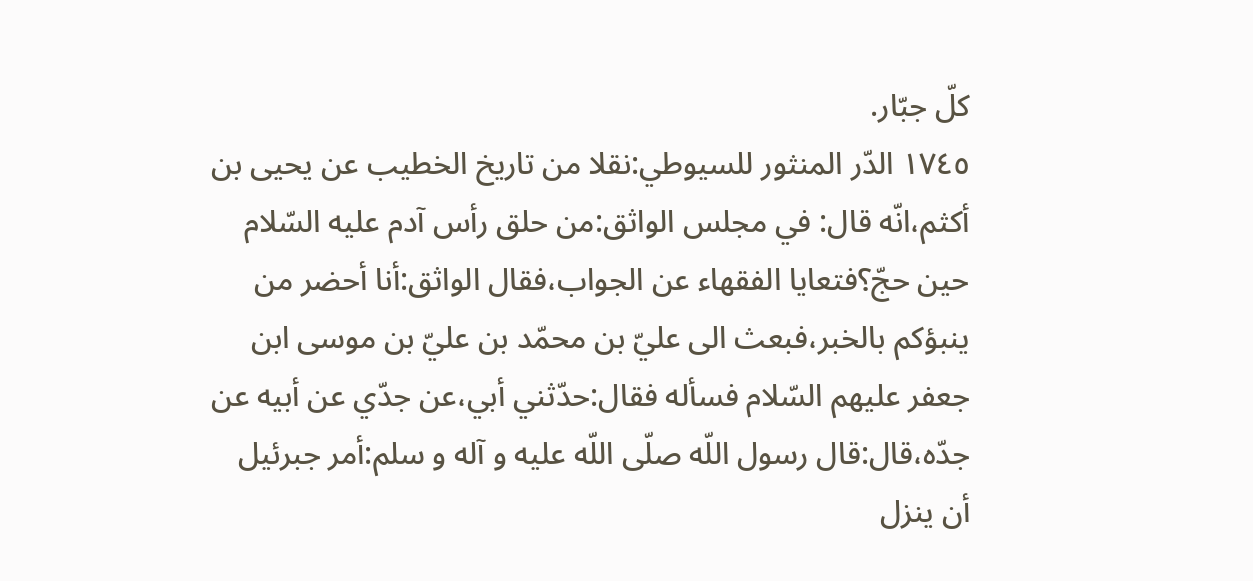كلّ جبّار.
١٧٤٥ الدّر المنثور للسيوطي:نقلا من تاريخ الخطيب عن يحيى بن أكثم،انّه قال: في مجلس الواثق:من حلق رأس آدم عليه السّلام حين حجّ؟فتعايا الفقهاء عن الجواب،فقال الواثق:أنا أحضر من ينبؤكم بالخبر،فبعث الى عليّ بن محمّد بن عليّ بن موسى ابن جعفر عليهم السّلام فسأله فقال:حدّثني أبي،عن جدّي عن أبيه عن جدّه،قال:قال رسول اللّه صلّى اللّه عليه و آله و سلم:أمر جبرئيل أن ينزل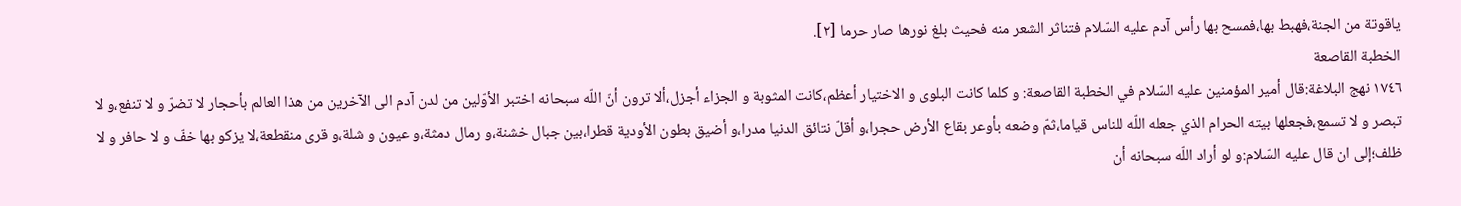ياقوتة من الجنة،فهبط بها،فمسح بها رأس آدم عليه السّلام فتناثر الشعر منه فحيث بلغ نورها صار حرما [٢].
الخطبة القاصعة
١٧٤٦ نهج البلاغة:قال أمير المؤمنين عليه السّلام في الخطبة القاصعة: و كلما كانت البلوى و الاختيار أعظم،كانت المثوبة و الجزاء أجزل،ألا ترون أنّ اللّه سبحانه اختبر الأوّلين من لدن آدم الى الآخرين من هذا العالم بأحجار لا تضرّ و لا تنفع،و لا تبصر و لا تسمع،فجعلها بيته الحرام الذي جعله اللّه للناس قياما،ثمّ وضعه بأوعر بقاع الأرض حجرا،و أقلّ نتائق الدنيا مدرا،و أضيق بطون الأودية قطرا،بين جبال خشنة،و رمال دمثة،و عيون و شلة،و قرى منقطعة،لا يزكو بها خفّ و لا حافر و لا ظلف؛إلى ان قال عليه السّلام:و لو أراد اللّه سبحانه أن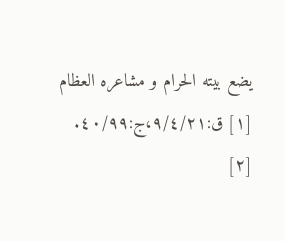يضع بيته الحرام و مشاعره العظام
[١] ق:٩/٤/٢١،ج:٤٠/٩٩.
[٢]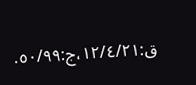ق:١٢/٤/٢١،ج:٥٠/٩٩.